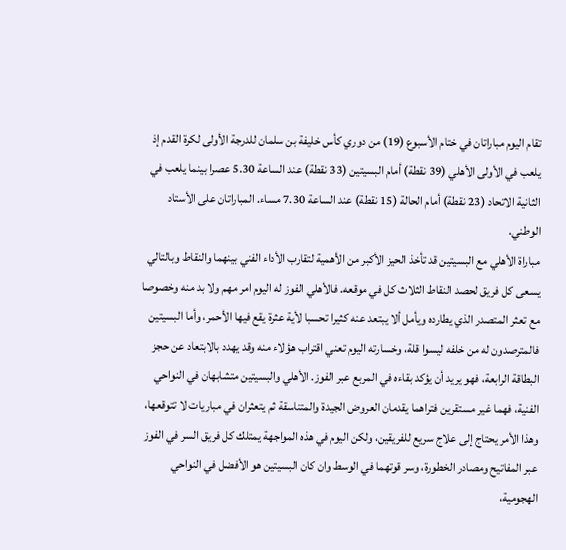تقام اليوم مباراتان في ختام الأسبوع (19) من دوري كأس خليفة بن سلمان للدرجة الأولى لكرة القدم إذ يلعب في الأولى الأهلي (39 نقطة) أمام البسيتين (33 نقطة) عند الساعة 5.30 عصرا بينما يلعب في الثانية الاتحاد (23 نقطة) أمام الحالة (15 نقطة) عند الساعة 7.30 مساء. المباراتان على الأستاد الوطني.
مباراة الأهلي مع البسيتين قد تأخذ الحيز الأكبر من الأهمية لتقارب الأداء الفني بينهما والنقاط وبالتالي يسعى كل فريق لحصد النقاط الثلاث كل في موقعه. فالأهلي الفوز له اليوم امر مهم ولا بد منه وخصوصا مع تعثر المتصدر الذي يطارده ويأمل ألا يبتعد عنه كثيرا تحسبا لأية عثرة يقع فيها الأحمر، وأما البسيتين فالمترصدون له من خلفه ليسوا قلة، وخسارته اليوم تعني اقتراب هؤلاء منه وقد يهدد بالابتعاد عن حجز البطاقة الرابعة، فهو يريد أن يؤكد بقاءه في المربع عبر الفوز. الأهلي والبسيتين متشابهان في النواحي الفنية، فهما غير مستقرين فتراهما يقدمان العروض الجيدة والمتناسقة ثم يتعثران في مباريات لا تتوقعها، وهذا الأمر يحتاج إلى علاج سريع للفريقين، ولكن اليوم في هذه المواجهة يمتلك كل فريق السر في الفوز عبر المفاتيح ومصادر الخطورة، وسر قوتهما في الوسط وان كان البسيتين هو الأفضل في النواحي الهجومية،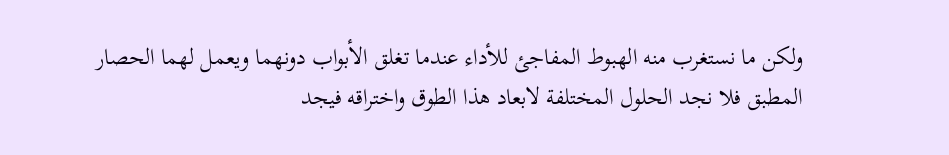ولكن ما نستغرب منه الهبوط المفاجئ للأداء عندما تغلق الأبواب دونهما ويعمل لهما الحصار المطبق فلا نجد الحلول المختلفة لابعاد هذا الطوق واختراقه فيجد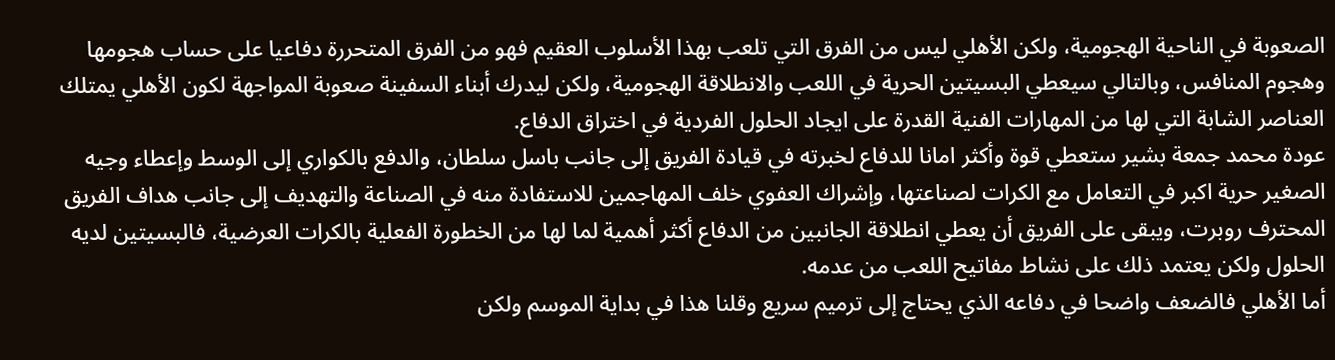الصعوبة في الناحية الهجومية، ولكن الأهلي ليس من الفرق التي تلعب بهذا الأسلوب العقيم فهو من الفرق المتحررة دفاعيا على حساب هجومها وهجوم المنافس، وبالتالي سيعطي البسيتين الحرية في اللعب والانطلاقة الهجومية، ولكن ليدرك أبناء السفينة صعوبة المواجهة لكون الأهلي يمتلك العناصر الشابة التي لها من المهارات الفنية القدرة على ايجاد الحلول الفردية في اختراق الدفاع.
عودة محمد جمعة بشير ستعطي قوة وأكثر امانا للدفاع لخبرته في قيادة الفريق إلى جانب باسل سلطان، والدفع بالكواري إلى الوسط وإعطاء وجيه الصغير حرية اكبر في التعامل مع الكرات لصناعتها، وإشراك العفوي خلف المهاجمين للاستفادة منه في الصناعة والتهديف إلى جانب هداف الفريق المحترف روبرت، ويبقى على الفريق أن يعطي انطلاقة الجانبين من الدفاع أكثر أهمية لما لها من الخطورة الفعلية بالكرات العرضية، فالبسيتين لديه الحلول ولكن يعتمد ذلك على نشاط مفاتيح اللعب من عدمه.
أما الأهلي فالضعف واضحا في دفاعه الذي يحتاج إلى ترميم سريع وقلنا هذا في بداية الموسم ولكن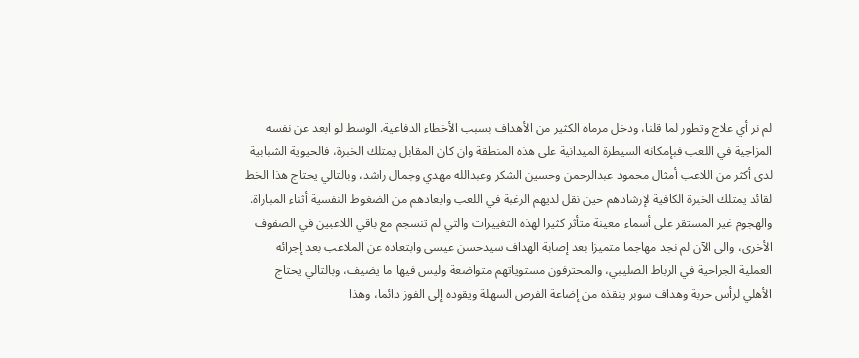لم نر أي علاج وتطور لما قلنا، ودخل مرماه الكثير من الأهداف بسبب الأخطاء الدفاعية. الوسط لو ابعد عن نفسه المزاجية في اللعب فبإمكانه السيطرة الميدانية على هذه المنطقة وان كان المقابل يمتلك الخبرة، فالحيوية الشبابية لدى أكثر من اللاعب أمثال محمود عبدالرحمن وحسين الشكر وعبدالله مهدي وجمال راشد، وبالتالي يحتاج هذا الخط لقائد يمتلك الخبرة الكافية لإرشادهم حين نقل لديهم الرغبة في اللعب وابعادهم من الضغوط النفسية أثناء المباراة. والهجوم غير المستقر على أسماء معينة متأثر كثيرا لهذه التغييرات والتي لم تنسجم مع باقي اللاعبين في الصفوف الأخرى، والى الآن لم نجد مهاجما متميزا بعد إصابة الهداف سيدحسن عيسى وابتعاده عن الملاعب بعد إجرائه العملية الجراحية في الرباط الصليبي، والمحترفون مستوياتهم متواضعة وليس فيها ما يضيف، وبالتالي يحتاج الأهلي لرأس حربة وهداف سوبر ينقذه من إضاعة الفرص السهلة ويقوده إلى الفوز دائما، وهذا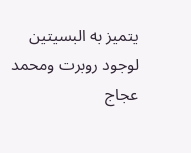يتميز به البسيتين لوجود روبرت ومحمد عجاج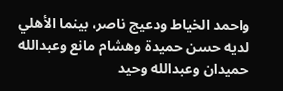واحمد الخياط ودعيج ناصر، بينما الأهلي لديه حسن حميدة وهشام مانع وعبدالله حميدان وعبدالله وحيد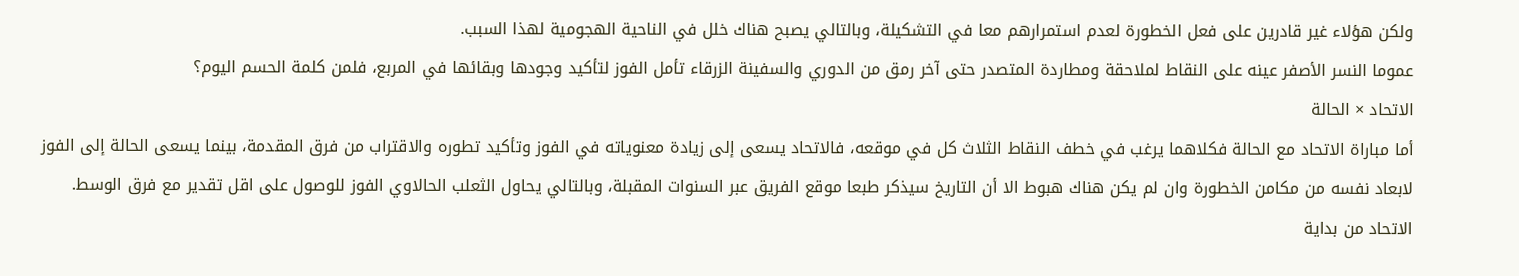ولكن هؤلاء غير قادرين على فعل الخطورة لعدم استمرارهم معا في التشكيلة، وبالتالي يصبح هناك خلل في الناحية الهجومية لهذا السبب.
عموما النسر الأصفر عينه على النقاط لملاحقة ومطاردة المتصدر حتى آخر رمق من الدوري والسفينة الزرقاء تأمل الفوز لتأكيد وجودها وبقائها في المربع، فلمن كلمة الحسم اليوم؟
الاتحاد × الحالة
أما مباراة الاتحاد مع الحالة فكلاهما يرغب في خطف النقاط الثلاث كل في موقعه، فالاتحاد يسعى إلى زيادة معنوياته في الفوز وتأكيد تطوره والاقتراب من فرق المقدمة، بينما يسعى الحالة إلى الفوز لابعاد نفسه من مكامن الخطورة وان لم يكن هناك هبوط الا أن التاريخ سيذكر طبعا موقع الفريق عبر السنوات المقبلة، وبالتالي يحاول الثعلب الحالاوي الفوز للوصول على اقل تقدير مع فرق الوسط.
الاتحاد من بداية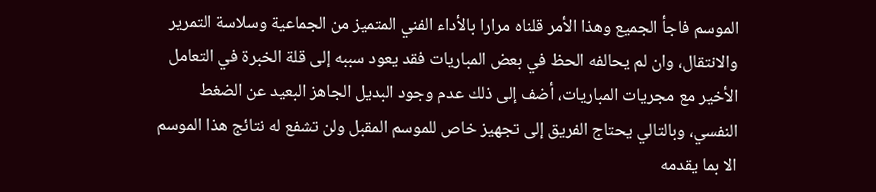الموسم فاجأ الجميع وهذا الأمر قلناه مرارا بالأداء الفني المتميز من الجماعية وسلاسة التمرير والانتقال، وان لم يحالفه الحظ في بعض المباريات فقد يعود سببه إلى قلة الخبرة في التعامل الأخير مع مجريات المباريات، أضف إلى ذلك عدم وجود البديل الجاهز البعيد عن الضغط النفسي، وبالتالي يحتاج الفريق إلى تجهيز خاص للموسم المقبل ولن تشفع له نتائج هذا الموسم الا بما يقدمه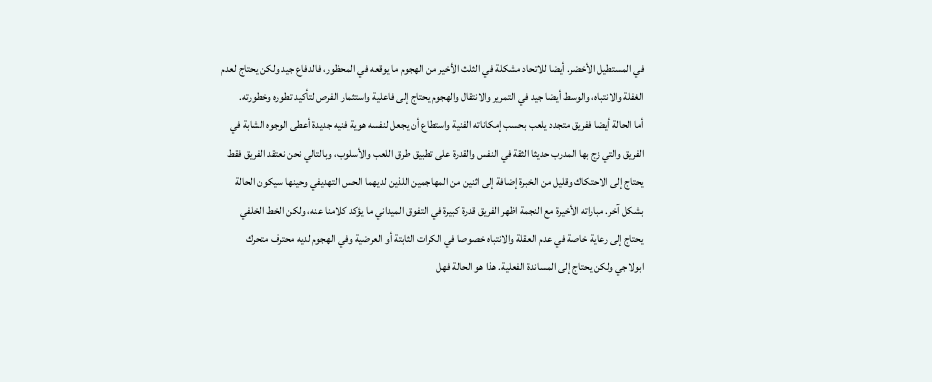في المستطيل الأخضر. أيضا للاتحاد مشكلة في الثلث الأخير من الهجوم ما يوقعه في المحظور، فالدفاع جيد ولكن يحتاج لعدم الغفلة والانتباه، والوسط أيضا جيد في التمرير والانتقال والهجوم يحتاج إلى فاعلية واستثمار الفرص لتأكيد تطوره وخطورته.
أما الحالة أيضا ففريق متجدد يلعب بحسب إمكاناته الفنية واستطاع أن يجعل لنفسه هوية فنيه جديدة أعطى الوجوه الشابة في الفريق والتي زج بها المدرب حديثا الثقة في النفس والقدرة على تطبيق طرق اللعب والأسلوب، وبالتالي نحن نعتقد الفريق فقط يحتاج إلى الاحتكاك وقليل من الخبرة إضافة إلى اثنين من المهاجمين اللذين لديهما الحس التهديفي وحينها سيكون الحالة بشكل آخر. مباراته الأخيرة مع النجمة اظهر الفريق قدرة كبيرة في التفوق الميداني ما يؤكد كلامنا عنه، ولكن الخط الخلفي يحتاج إلى رعاية خاصة في عدم العقلة والانتباه خصوصا في الكرات الثابتة أو العرضية وفي الهجوم لديه محترف متحرك ابولاجي ولكن يحتاج إلى المساندة الفعلية. هذا هو الحالة فهل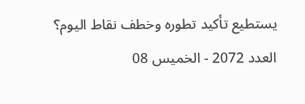يستطيع تأكيد تطوره وخطف نقاط اليوم؟
العدد 2072 - الخميس 08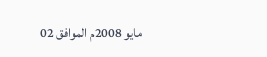مايو 2008م الموافق 02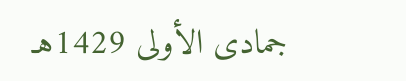جمادى الأولى 1429هـ